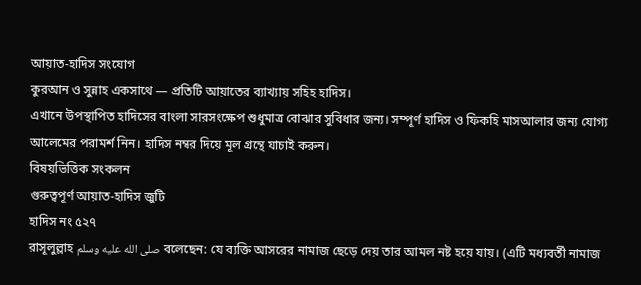আয়াত-হাদিস সংযোগ
কুরআন ও সুন্নাহ একসাথে — প্রতিটি আয়াতের ব্যাখ্যায় সহিহ হাদিস।
এখানে উপস্থাপিত হাদিসের বাংলা সারসংক্ষেপ শুধুমাত্র বোঝার সুবিধার জন্য। সম্পূর্ণ হাদিস ও ফিকহি মাসআলার জন্য যোগ্য আলেমের পরামর্শ নিন। হাদিস নম্বর দিয়ে মূল গ্রন্থে যাচাই করুন।
বিষয়ভিত্তিক সংকলন
গুরুত্বপূর্ণ আয়াত-হাদিস জুটি
হাদিস নং ৫২৭
রাসূলুল্লাহ صلى الله عليه وسلم বলেছেন: যে ব্যক্তি আসরের নামাজ ছেড়ে দেয় তার আমল নষ্ট হয়ে যায়। (এটি মধ্যবর্তী নামাজ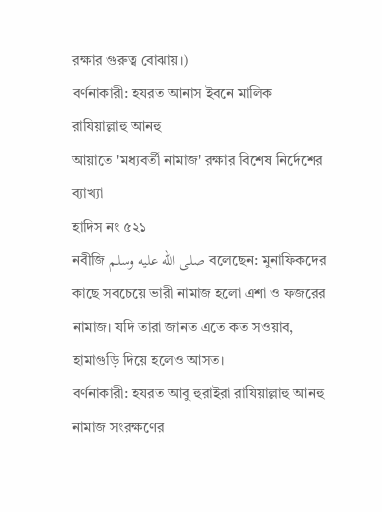রক্ষার গুরুত্ব বোঝায়।)
বর্ণনাকারী: হযরত আনাস ইবনে মালিক রাযিয়াল্লাহু আনহু
আয়াতে 'মধ্যবর্তী নামাজ' রক্ষার বিশেষ নির্দেশের ব্যাখ্যা
হাদিস নং ৫২১
নবীজি صلى الله عليه وسلم বলেছেন: মুনাফিকদের কাছে সবচেয়ে ভারী নামাজ হলো এশা ও ফজরের নামাজ। যদি তারা জানত এতে কত সওয়াব, হামাগুড়ি দিয়ে হলেও আসত।
বর্ণনাকারী: হযরত আবু হুরাইরা রাযিয়াল্লাহু আনহু
নামাজ সংরক্ষণের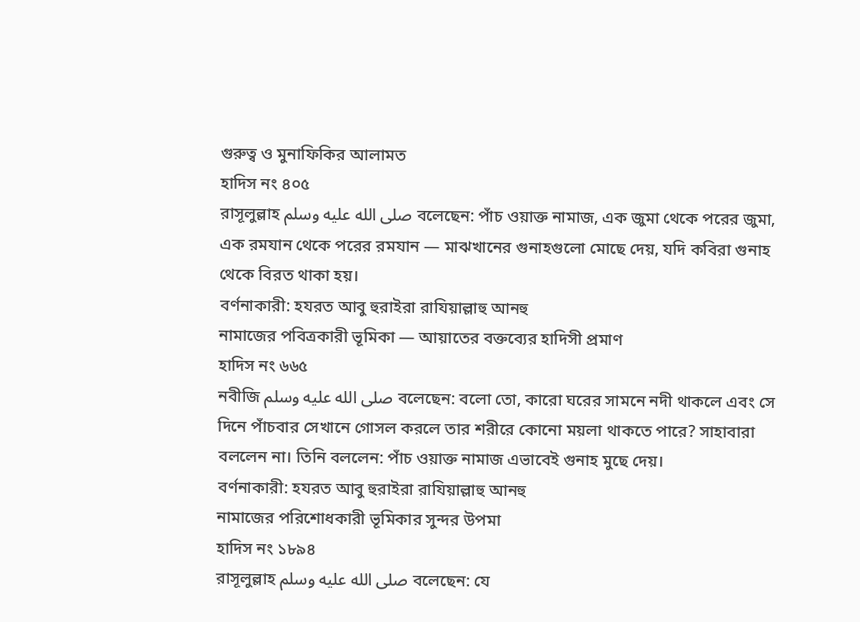গুরুত্ব ও মুনাফিকির আলামত
হাদিস নং ৪০৫
রাসূলুল্লাহ صلى الله عليه وسلم বলেছেন: পাঁচ ওয়াক্ত নামাজ, এক জুমা থেকে পরের জুমা, এক রমযান থেকে পরের রমযান — মাঝখানের গুনাহগুলো মোছে দেয়, যদি কবিরা গুনাহ থেকে বিরত থাকা হয়।
বর্ণনাকারী: হযরত আবু হুরাইরা রাযিয়াল্লাহু আনহু
নামাজের পবিত্রকারী ভূমিকা — আয়াতের বক্তব্যের হাদিসী প্রমাণ
হাদিস নং ৬৬৫
নবীজি صلى الله عليه وسلم বলেছেন: বলো তো, কারো ঘরের সামনে নদী থাকলে এবং সে দিনে পাঁচবার সেখানে গোসল করলে তার শরীরে কোনো ময়লা থাকতে পারে? সাহাবারা বললেন না। তিনি বললেন: পাঁচ ওয়াক্ত নামাজ এভাবেই গুনাহ মুছে দেয়।
বর্ণনাকারী: হযরত আবু হুরাইরা রাযিয়াল্লাহু আনহু
নামাজের পরিশোধকারী ভূমিকার সুন্দর উপমা
হাদিস নং ১৮৯৪
রাসূলুল্লাহ صلى الله عليه وسلم বলেছেন: যে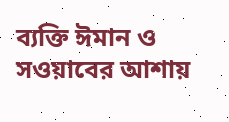ব্যক্তি ঈমান ও সওয়াবের আশায়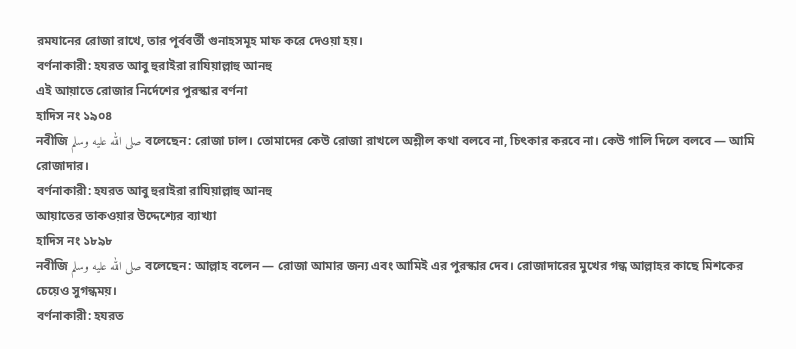রমযানের রোজা রাখে, তার পূর্ববর্তী গুনাহসমূহ মাফ করে দেওয়া হয়।
বর্ণনাকারী: হযরত আবু হুরাইরা রাযিয়াল্লাহু আনহু
এই আয়াতে রোজার নির্দেশের পুরস্কার বর্ণনা
হাদিস নং ১৯০৪
নবীজি صلى الله عليه وسلم বলেছেন: রোজা ঢাল। তোমাদের কেউ রোজা রাখলে অশ্লীল কথা বলবে না, চিৎকার করবে না। কেউ গালি দিলে বলবে — আমি রোজাদার।
বর্ণনাকারী: হযরত আবু হুরাইরা রাযিয়াল্লাহু আনহু
আয়াতের তাকওয়ার উদ্দেশ্যের ব্যাখ্যা
হাদিস নং ১৮৯৮
নবীজি صلى الله عليه وسلم বলেছেন: আল্লাহ বলেন — রোজা আমার জন্য এবং আমিই এর পুরস্কার দেব। রোজাদারের মুখের গন্ধ আল্লাহর কাছে মিশকের চেয়েও সুগন্ধময়।
বর্ণনাকারী: হযরত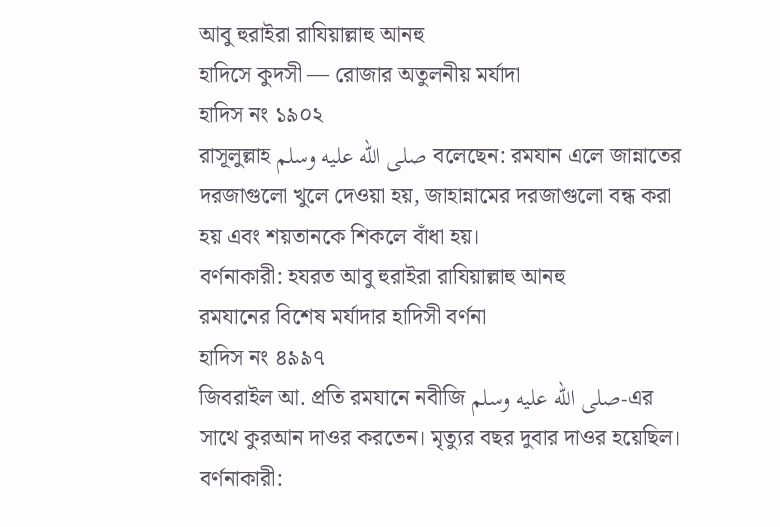আবু হুরাইরা রাযিয়াল্লাহু আনহু
হাদিসে কুদসী — রোজার অতুলনীয় মর্যাদা
হাদিস নং ১৯০২
রাসূলুল্লাহ صلى الله عليه وسلم বলেছেন: রমযান এলে জান্নাতের দরজাগুলো খুলে দেওয়া হয়, জাহান্নামের দরজাগুলো বন্ধ করা হয় এবং শয়তানকে শিকলে বাঁধা হয়।
বর্ণনাকারী: হযরত আবু হুরাইরা রাযিয়াল্লাহু আনহু
রমযানের বিশেষ মর্যাদার হাদিসী বর্ণনা
হাদিস নং ৪৯৯৭
জিবরাইল আ. প্রতি রমযানে নবীজি صلى الله عليه وسلم-এর সাথে কুরআন দাওর করতেন। মৃত্যুর বছর দুবার দাওর হয়েছিল।
বর্ণনাকারী: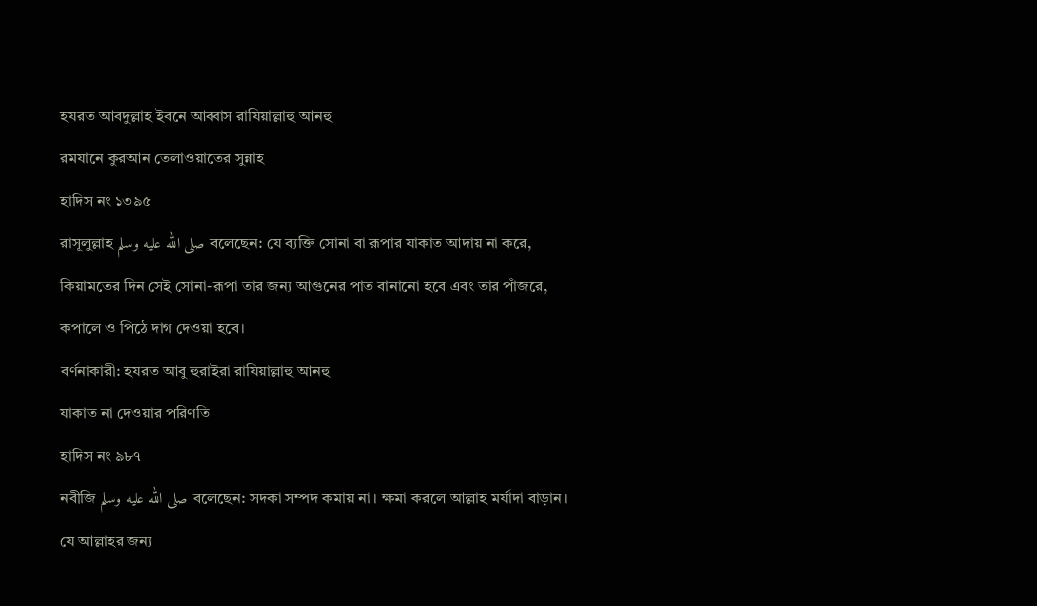হযরত আবদুল্লাহ ইবনে আব্বাস রাযিয়াল্লাহু আনহু
রমযানে কুরআন তেলাওয়াতের সুন্নাহ
হাদিস নং ১৩৯৫
রাসূলুল্লাহ صلى الله عليه وسلم বলেছেন: যে ব্যক্তি সোনা বা রূপার যাকাত আদায় না করে, কিয়ামতের দিন সেই সোনা-রূপা তার জন্য আগুনের পাত বানানো হবে এবং তার পাঁজরে, কপালে ও পিঠে দাগ দেওয়া হবে।
বর্ণনাকারী: হযরত আবু হুরাইরা রাযিয়াল্লাহু আনহু
যাকাত না দেওয়ার পরিণতি
হাদিস নং ৯৮৭
নবীজি صلى الله عليه وسلم বলেছেন: সদকা সম্পদ কমায় না। ক্ষমা করলে আল্লাহ মর্যাদা বাড়ান। যে আল্লাহর জন্য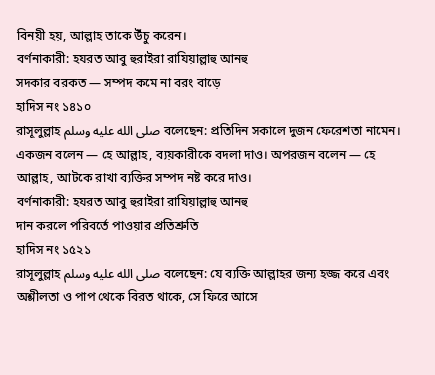বিনয়ী হয়, আল্লাহ তাকে উঁচু করেন।
বর্ণনাকারী: হযরত আবু হুরাইরা রাযিয়াল্লাহু আনহু
সদকার বরকত — সম্পদ কমে না বরং বাড়ে
হাদিস নং ১৪১০
রাসূলুল্লাহ صلى الله عليه وسلم বলেছেন: প্রতিদিন সকালে দুজন ফেরেশতা নামেন। একজন বলেন — হে আল্লাহ, ব্যয়কারীকে বদলা দাও। অপরজন বলেন — হে আল্লাহ, আটকে রাখা ব্যক্তির সম্পদ নষ্ট করে দাও।
বর্ণনাকারী: হযরত আবু হুরাইরা রাযিয়াল্লাহু আনহু
দান করলে পরিবর্তে পাওয়ার প্রতিশ্রুতি
হাদিস নং ১৫২১
রাসূলুল্লাহ صلى الله عليه وسلم বলেছেন: যে ব্যক্তি আল্লাহর জন্য হজ্জ করে এবং অশ্লীলতা ও পাপ থেকে বিরত থাকে, সে ফিরে আসে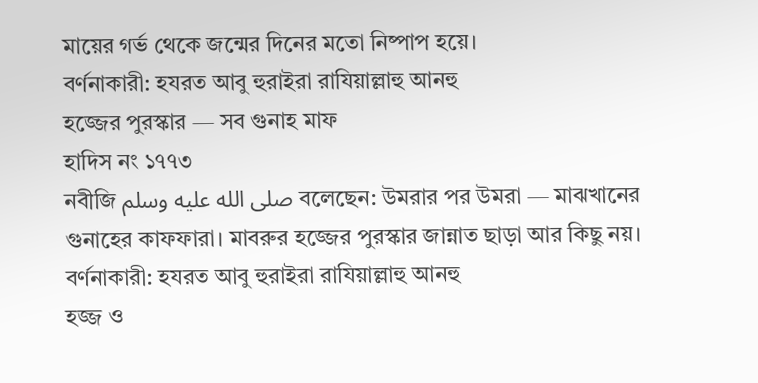মায়ের গর্ভ থেকে জন্মের দিনের মতো নিষ্পাপ হয়ে।
বর্ণনাকারী: হযরত আবু হুরাইরা রাযিয়াল্লাহু আনহু
হজ্জের পুরস্কার — সব গুনাহ মাফ
হাদিস নং ১৭৭৩
নবীজি صلى الله عليه وسلم বলেছেন: উমরার পর উমরা — মাঝখানের গুনাহের কাফফারা। মাবরুর হজ্জের পুরস্কার জান্নাত ছাড়া আর কিছু নয়।
বর্ণনাকারী: হযরত আবু হুরাইরা রাযিয়াল্লাহু আনহু
হজ্জ ও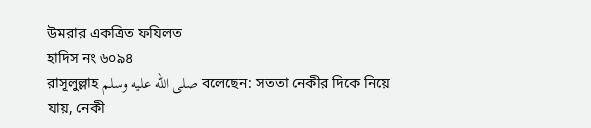উমরার একত্রিত ফযিলত
হাদিস নং ৬০৯৪
রাসূলুল্লাহ صلى الله عليه وسلم বলেছেন: সততা নেকীর দিকে নিয়ে যায়, নেকী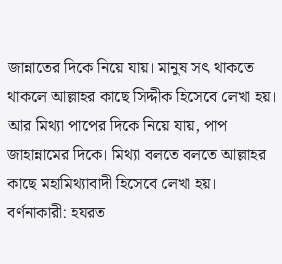জান্নাতের দিকে নিয়ে যায়। মানুষ সৎ থাকতে থাকলে আল্লাহর কাছে সিদ্দীক হিসেবে লেখা হয়। আর মিথ্যা পাপের দিকে নিয়ে যায়, পাপ জাহান্নামের দিকে। মিথ্যা বলতে বলতে আল্লাহর কাছে মহামিথ্যাবাদী হিসেবে লেখা হয়।
বর্ণনাকারী: হযরত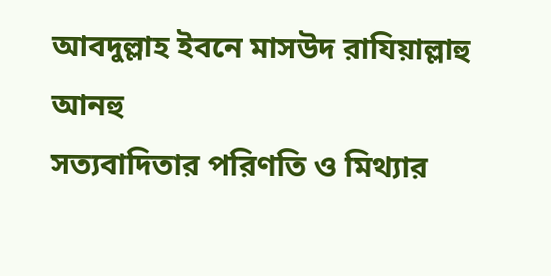আবদুল্লাহ ইবনে মাসউদ রাযিয়াল্লাহু আনহু
সত্যবাদিতার পরিণতি ও মিথ্যার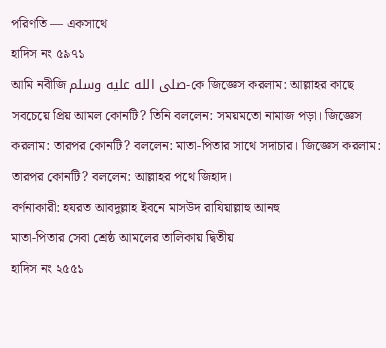পরিণতি — একসাথে
হাদিস নং ৫৯৭১
আমি নবীজি صلى الله عليه وسلم-কে জিজ্ঞেস করলাম: আল্লাহর কাছে সবচেয়ে প্রিয় আমল কোনটি? তিনি বললেন: সময়মতো নামাজ পড়া। জিজ্ঞেস করলাম: তারপর কোনটি? বললেন: মাতা-পিতার সাথে সদাচার। জিজ্ঞেস করলাম: তারপর কোনটি? বললেন: আল্লাহর পথে জিহাদ।
বর্ণনাকারী: হযরত আবদুল্লাহ ইবনে মাসউদ রাযিয়াল্লাহু আনহু
মাতা-পিতার সেবা শ্রেষ্ঠ আমলের তালিকায় দ্বিতীয়
হাদিস নং ২৫৫১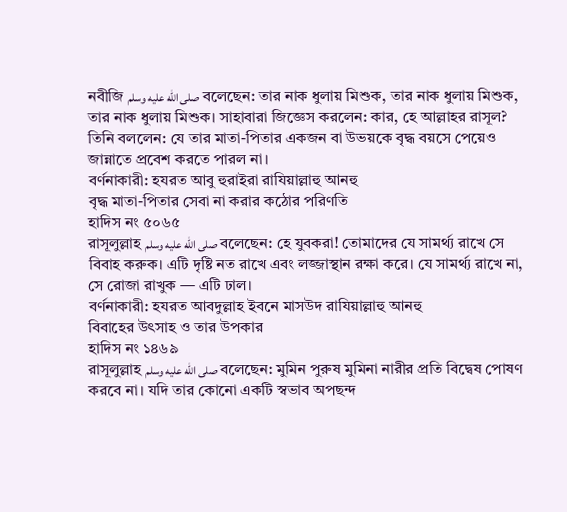নবীজি صلى الله عليه وسلم বলেছেন: তার নাক ধুলায় মিশুক, তার নাক ধুলায় মিশুক, তার নাক ধুলায় মিশুক। সাহাবারা জিজ্ঞেস করলেন: কার, হে আল্লাহর রাসূল? তিনি বললেন: যে তার মাতা-পিতার একজন বা উভয়কে বৃদ্ধ বয়সে পেয়েও জান্নাতে প্রবেশ করতে পারল না।
বর্ণনাকারী: হযরত আবু হুরাইরা রাযিয়াল্লাহু আনহু
বৃদ্ধ মাতা-পিতার সেবা না করার কঠোর পরিণতি
হাদিস নং ৫০৬৫
রাসূলুল্লাহ صلى الله عليه وسلم বলেছেন: হে যুবকরা! তোমাদের যে সামর্থ্য রাখে সে বিবাহ করুক। এটি দৃষ্টি নত রাখে এবং লজ্জাস্থান রক্ষা করে। যে সামর্থ্য রাখে না, সে রোজা রাখুক — এটি ঢাল।
বর্ণনাকারী: হযরত আবদুল্লাহ ইবনে মাসউদ রাযিয়াল্লাহু আনহু
বিবাহের উৎসাহ ও তার উপকার
হাদিস নং ১৪৬৯
রাসূলুল্লাহ صلى الله عليه وسلم বলেছেন: মুমিন পুরুষ মুমিনা নারীর প্রতি বিদ্বেষ পোষণ করবে না। যদি তার কোনো একটি স্বভাব অপছন্দ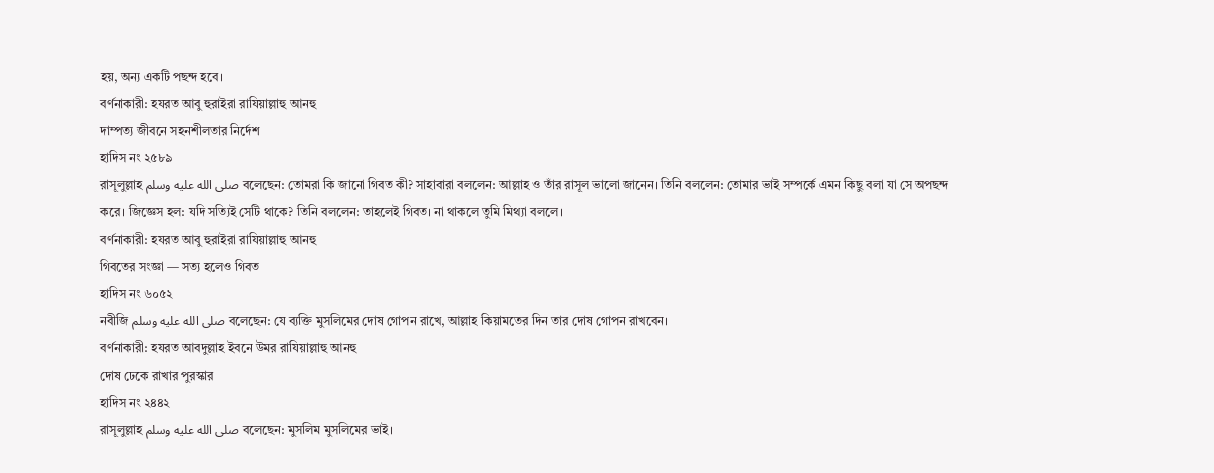হয়, অন্য একটি পছন্দ হবে।
বর্ণনাকারী: হযরত আবু হুরাইরা রাযিয়াল্লাহু আনহু
দাম্পত্য জীবনে সহনশীলতার নির্দেশ
হাদিস নং ২৫৮৯
রাসূলুল্লাহ صلى الله عليه وسلم বলেছেন: তোমরা কি জানো গিবত কী? সাহাবারা বললেন: আল্লাহ ও তাঁর রাসূল ভালো জানেন। তিনি বললেন: তোমার ভাই সম্পর্কে এমন কিছু বলা যা সে অপছন্দ করে। জিজ্ঞেস হল: যদি সত্যিই সেটি থাকে? তিনি বললেন: তাহলেই গিবত। না থাকলে তুমি মিথ্যা বললে।
বর্ণনাকারী: হযরত আবু হুরাইরা রাযিয়াল্লাহু আনহু
গিবতের সংজ্ঞা — সত্য হলেও গিবত
হাদিস নং ৬০৫২
নবীজি صلى الله عليه وسلم বলেছেন: যে ব্যক্তি মুসলিমের দোষ গোপন রাখে, আল্লাহ কিয়ামতের দিন তার দোষ গোপন রাখবেন।
বর্ণনাকারী: হযরত আবদুল্লাহ ইবনে উমর রাযিয়াল্লাহু আনহু
দোষ ঢেকে রাখার পুরস্কার
হাদিস নং ২৪৪২
রাসূলুল্লাহ صلى الله عليه وسلم বলেছেন: মুসলিম মুসলিমের ভাই।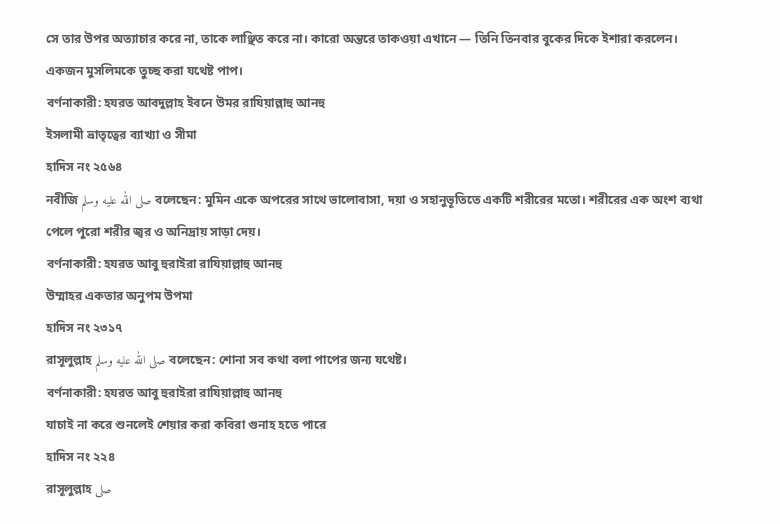সে তার উপর অত্যাচার করে না, তাকে লাঞ্ছিত করে না। কারো অন্তরে তাকওয়া এখানে — তিনি তিনবার বুকের দিকে ইশারা করলেন। একজন মুসলিমকে তুচ্ছ করা যথেষ্ট পাপ।
বর্ণনাকারী: হযরত আবদুল্লাহ ইবনে উমর রাযিয়াল্লাহু আনহু
ইসলামী ভ্রাতৃত্বের ব্যাখ্যা ও সীমা
হাদিস নং ২৫৬৪
নবীজি صلى الله عليه وسلم বলেছেন: মুমিন একে অপরের সাথে ভালোবাসা, দয়া ও সহানুভূতিতে একটি শরীরের মতো। শরীরের এক অংশ ব্যথা পেলে পুরো শরীর জ্বর ও অনিদ্রায় সাড়া দেয়।
বর্ণনাকারী: হযরত আবু হুরাইরা রাযিয়াল্লাহু আনহু
উম্মাহর একতার অনুপম উপমা
হাদিস নং ২৩১৭
রাসূলুল্লাহ صلى الله عليه وسلم বলেছেন: শোনা সব কথা বলা পাপের জন্য যথেষ্ট।
বর্ণনাকারী: হযরত আবু হুরাইরা রাযিয়াল্লাহু আনহু
যাচাই না করে শুনলেই শেয়ার করা কবিরা গুনাহ হতে পারে
হাদিস নং ২২৪
রাসূলুল্লাহ صلى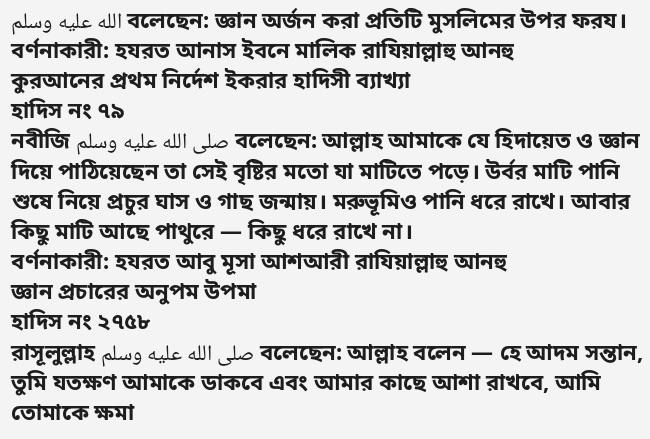الله عليه وسلم বলেছেন: জ্ঞান অর্জন করা প্রতিটি মুসলিমের উপর ফরয।
বর্ণনাকারী: হযরত আনাস ইবনে মালিক রাযিয়াল্লাহু আনহু
কুরআনের প্রথম নির্দেশ ইকরার হাদিসী ব্যাখ্যা
হাদিস নং ৭৯
নবীজি صلى الله عليه وسلم বলেছেন: আল্লাহ আমাকে যে হিদায়েত ও জ্ঞান দিয়ে পাঠিয়েছেন তা সেই বৃষ্টির মতো যা মাটিতে পড়ে। উর্বর মাটি পানি শুষে নিয়ে প্রচুর ঘাস ও গাছ জন্মায়। মরুভূমিও পানি ধরে রাখে। আবার কিছু মাটি আছে পাথুরে — কিছু ধরে রাখে না।
বর্ণনাকারী: হযরত আবু মূসা আশআরী রাযিয়াল্লাহু আনহু
জ্ঞান প্রচারের অনুপম উপমা
হাদিস নং ২৭৫৮
রাসূলুল্লাহ صلى الله عليه وسلم বলেছেন: আল্লাহ বলেন — হে আদম সন্তান, তুমি যতক্ষণ আমাকে ডাকবে এবং আমার কাছে আশা রাখবে, আমি তোমাকে ক্ষমা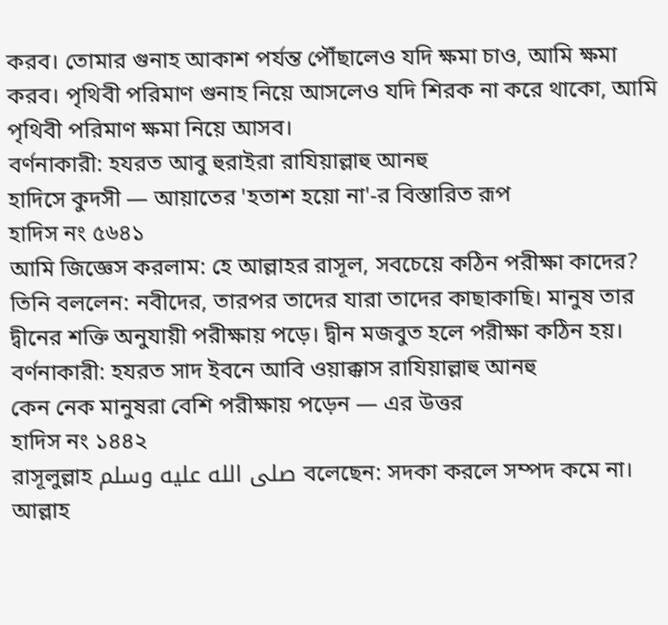করব। তোমার গুনাহ আকাশ পর্যন্ত পৌঁছালেও যদি ক্ষমা চাও, আমি ক্ষমা করব। পৃথিবী পরিমাণ গুনাহ নিয়ে আসলেও যদি শিরক না করে থাকো, আমি পৃথিবী পরিমাণ ক্ষমা নিয়ে আসব।
বর্ণনাকারী: হযরত আবু হুরাইরা রাযিয়াল্লাহু আনহু
হাদিসে কুদসী — আয়াতের 'হতাশ হয়ো না'-র বিস্তারিত রূপ
হাদিস নং ৫৬৪১
আমি জিজ্ঞেস করলাম: হে আল্লাহর রাসূল, সবচেয়ে কঠিন পরীক্ষা কাদের? তিনি বললেন: নবীদের, তারপর তাদের যারা তাদের কাছাকাছি। মানুষ তার দ্বীনের শক্তি অনুযায়ী পরীক্ষায় পড়ে। দ্বীন মজবুত হলে পরীক্ষা কঠিন হয়।
বর্ণনাকারী: হযরত সাদ ইবনে আবি ওয়াক্কাস রাযিয়াল্লাহু আনহু
কেন নেক মানুষরা বেশি পরীক্ষায় পড়েন — এর উত্তর
হাদিস নং ১৪৪২
রাসূলুল্লাহ صلى الله عليه وسلم বলেছেন: সদকা করলে সম্পদ কমে না। আল্লাহ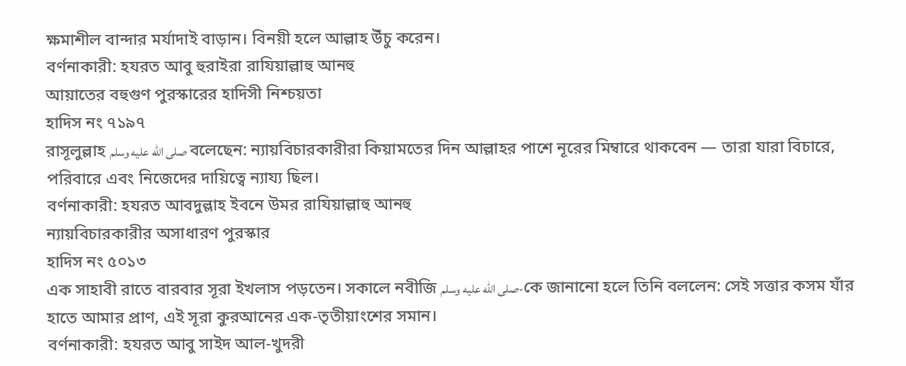ক্ষমাশীল বান্দার মর্যাদাই বাড়ান। বিনয়ী হলে আল্লাহ উঁচু করেন।
বর্ণনাকারী: হযরত আবু হুরাইরা রাযিয়াল্লাহু আনহু
আয়াতের বহুগুণ পুরস্কারের হাদিসী নিশ্চয়তা
হাদিস নং ৭১৯৭
রাসূলুল্লাহ صلى الله عليه وسلم বলেছেন: ন্যায়বিচারকারীরা কিয়ামতের দিন আল্লাহর পাশে নূরের মিম্বারে থাকবেন — তারা যারা বিচারে, পরিবারে এবং নিজেদের দায়িত্বে ন্যায্য ছিল।
বর্ণনাকারী: হযরত আবদুল্লাহ ইবনে উমর রাযিয়াল্লাহু আনহু
ন্যায়বিচারকারীর অসাধারণ পুরস্কার
হাদিস নং ৫০১৩
এক সাহাবী রাতে বারবার সূরা ইখলাস পড়তেন। সকালে নবীজি صلى الله عليه وسلم-কে জানানো হলে তিনি বললেন: সেই সত্তার কসম যাঁর হাতে আমার প্রাণ, এই সূরা কুরআনের এক-তৃতীয়াংশের সমান।
বর্ণনাকারী: হযরত আবু সাইদ আল-খুদরী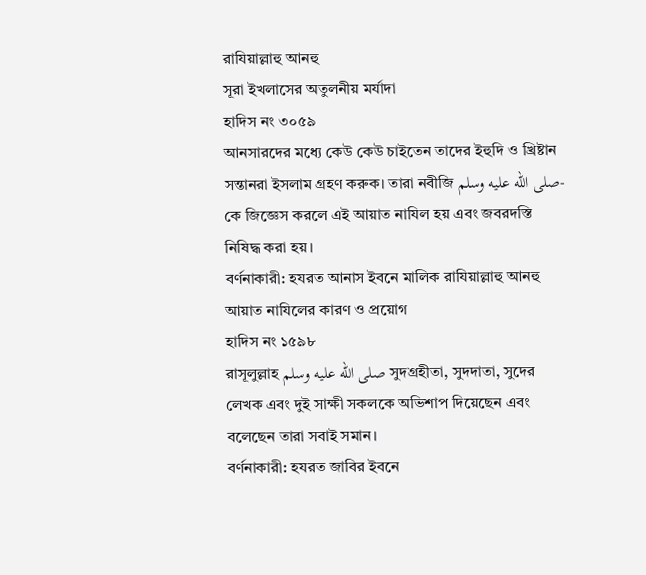রাযিয়াল্লাহু আনহু
সূরা ইখলাসের অতুলনীয় মর্যাদা
হাদিস নং ৩০৫৯
আনসারদের মধ্যে কেউ কেউ চাইতেন তাদের ইহুদি ও খ্রিষ্টান সন্তানরা ইসলাম গ্রহণ করুক। তারা নবীজি صلى الله عليه وسلم-কে জিজ্ঞেস করলে এই আয়াত নাযিল হয় এবং জবরদস্তি নিষিদ্ধ করা হয়।
বর্ণনাকারী: হযরত আনাস ইবনে মালিক রাযিয়াল্লাহু আনহু
আয়াত নাযিলের কারণ ও প্রয়োগ
হাদিস নং ১৫৯৮
রাসূলুল্লাহ صلى الله عليه وسلم সুদগ্রহীতা, সুদদাতা, সুদের লেখক এবং দুই সাক্ষী সকলকে অভিশাপ দিয়েছেন এবং বলেছেন তারা সবাই সমান।
বর্ণনাকারী: হযরত জাবির ইবনে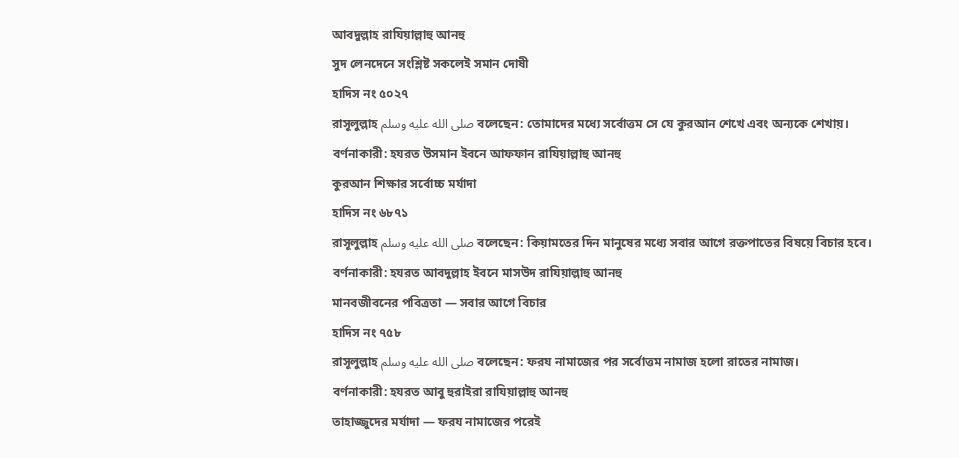আবদুল্লাহ রাযিয়াল্লাহু আনহু
সুদ লেনদেনে সংশ্লিষ্ট সকলেই সমান দোষী
হাদিস নং ৫০২৭
রাসূলুল্লাহ صلى الله عليه وسلم বলেছেন: তোমাদের মধ্যে সর্বোত্তম সে যে কুরআন শেখে এবং অন্যকে শেখায়।
বর্ণনাকারী: হযরত উসমান ইবনে আফফান রাযিয়াল্লাহু আনহু
কুরআন শিক্ষার সর্বোচ্চ মর্যাদা
হাদিস নং ৬৮৭১
রাসূলুল্লাহ صلى الله عليه وسلم বলেছেন: কিয়ামতের দিন মানুষের মধ্যে সবার আগে রক্তপাতের বিষয়ে বিচার হবে।
বর্ণনাকারী: হযরত আবদুল্লাহ ইবনে মাসউদ রাযিয়াল্লাহু আনহু
মানবজীবনের পবিত্রতা — সবার আগে বিচার
হাদিস নং ৭৫৮
রাসূলুল্লাহ صلى الله عليه وسلم বলেছেন: ফরয নামাজের পর সর্বোত্তম নামাজ হলো রাতের নামাজ।
বর্ণনাকারী: হযরত আবু হুরাইরা রাযিয়াল্লাহু আনহু
তাহাজ্জুদের মর্যাদা — ফরয নামাজের পরেই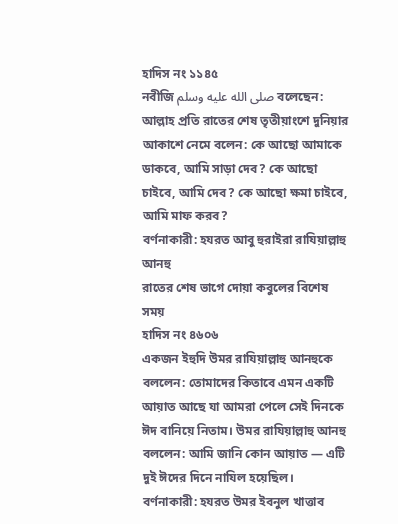হাদিস নং ১১৪৫
নবীজি صلى الله عليه وسلم বলেছেন: আল্লাহ প্রতি রাতের শেষ তৃতীয়াংশে দুনিয়ার আকাশে নেমে বলেন: কে আছো আমাকে ডাকবে, আমি সাড়া দেব? কে আছো চাইবে, আমি দেব? কে আছো ক্ষমা চাইবে, আমি মাফ করব?
বর্ণনাকারী: হযরত আবু হুরাইরা রাযিয়াল্লাহু আনহু
রাতের শেষ ভাগে দোয়া কবুলের বিশেষ সময়
হাদিস নং ৪৬০৬
একজন ইহুদি উমর রাযিয়াল্লাহু আনহুকে বললেন: তোমাদের কিতাবে এমন একটি আয়াত আছে যা আমরা পেলে সেই দিনকে ঈদ বানিয়ে নিতাম। উমর রাযিয়াল্লাহু আনহু বললেন: আমি জানি কোন আয়াত — এটি দুই ঈদের দিনে নাযিল হয়েছিল।
বর্ণনাকারী: হযরত উমর ইবনুল খাত্তাব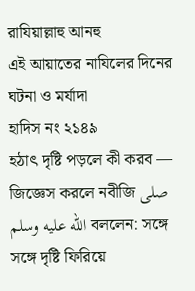রাযিয়াল্লাহু আনহু
এই আয়াতের নাযিলের দিনের ঘটনা ও মর্যাদা
হাদিস নং ২১৪৯
হঠাৎ দৃষ্টি পড়লে কী করব — জিজ্ঞেস করলে নবীজি صلى الله عليه وسلم বললেন: সঙ্গে সঙ্গে দৃষ্টি ফিরিয়ে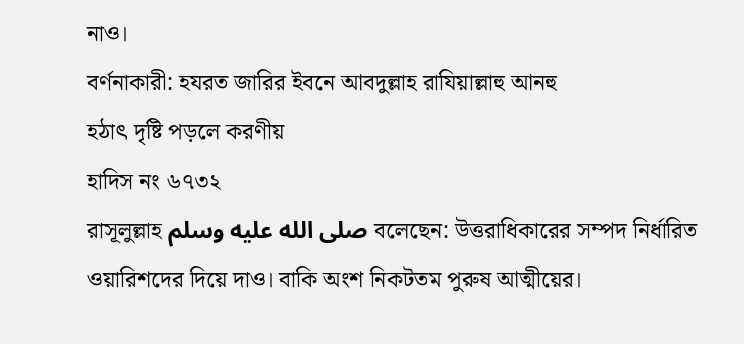নাও।
বর্ণনাকারী: হযরত জারির ইবনে আবদুল্লাহ রাযিয়াল্লাহু আনহু
হঠাৎ দৃষ্টি পড়লে করণীয়
হাদিস নং ৬৭৩২
রাসূলুল্লাহ صلى الله عليه وسلم বলেছেন: উত্তরাধিকারের সম্পদ নির্ধারিত ওয়ারিশদের দিয়ে দাও। বাকি অংশ নিকটতম পুরুষ আত্মীয়ের।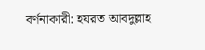বর্ণনাকারী: হযরত আবদুল্লাহ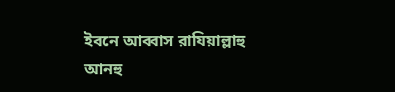ইবনে আব্বাস রাযিয়াল্লাহু আনহু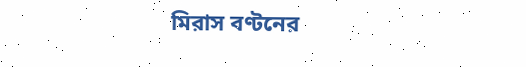মিরাস বণ্টনের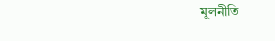মূলনীতি